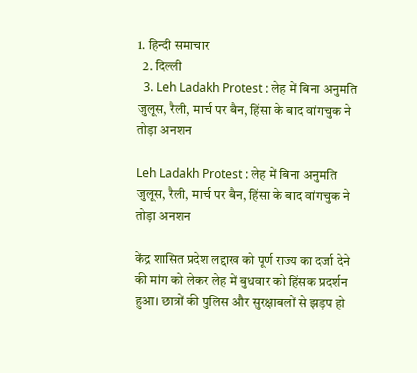1. हिन्दी समाचार
  2. दिल्ली
  3. Leh Ladakh Protest : लेह में बिना अनुमति जुलूस, रैली, मार्च पर बैन, हिंसा के बाद वांगचुक ने तोड़ा अनशन

Leh Ladakh Protest : लेह में बिना अनुमति जुलूस, रैली, मार्च पर बैन, हिंसा के बाद वांगचुक ने तोड़ा अनशन

केंद्र शासित प्रदेश लद्दाख को पूर्ण राज्य का दर्जा देने की मांग को लेकर लेह में बुधवार को हिंसक प्रदर्शन हुआ। छात्रों की पुलिस और सुरक्षाबलों से झड़प हो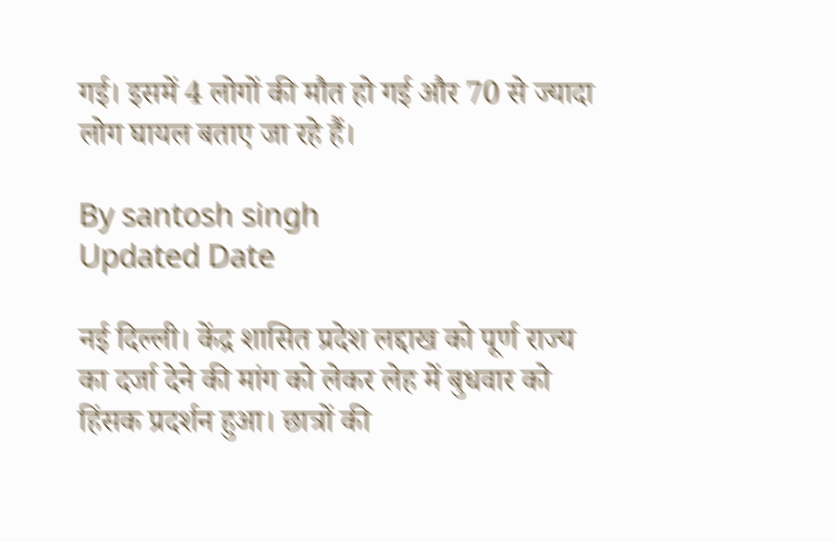गई। इसमें 4 लोगों की मौत हो गई और 70 से ज्यादा लोग घायल बताए जा रहे हैं।

By santosh singh
Updated Date

नई दिल्ली। केंद्र शासित प्रदेश लद्दाख को पूर्ण राज्य का दर्जा देने की मांग को लेकर लेह में बुधवार को हिंसक प्रदर्शन हुआ। छात्रों की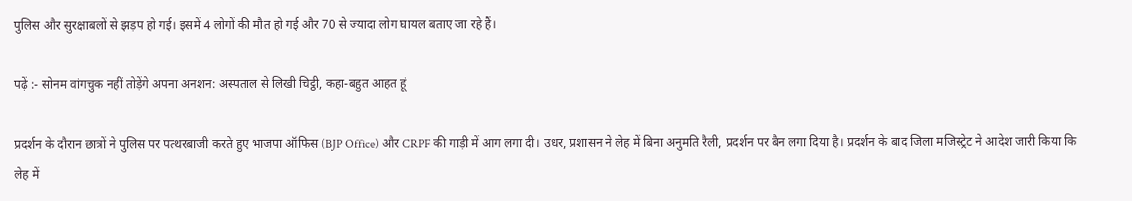पुलिस और सुरक्षाबलों से झड़प हो गई। इसमें 4 लोगों की मौत हो गई और 70 से ज्यादा लोग घायल बताए जा रहे हैं।

पढ़ें :- सोनम वांगचुक नहीं तोड़ेंगे अपना अनशन: अस्पताल से लिखी चिट्ठी, कहा-बहुत आहत हूं

प्रदर्शन के दौरान छात्रों ने पुलिस पर पत्थरबाजी करते हुए भाजपा ऑफिस (BJP Office) और CRPF की गाड़ी में आग लगा दी। उधर, प्रशासन ने लेह में बिना अनुमति रैली, प्रदर्शन पर बैन लगा दिया है। प्रदर्शन के बाद जिला मजिस्ट्रेट ने आदेश जारी किया कि लेह में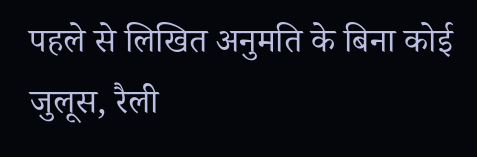पहले से लिखित अनुमति के बिना कोई जुलूस, रैली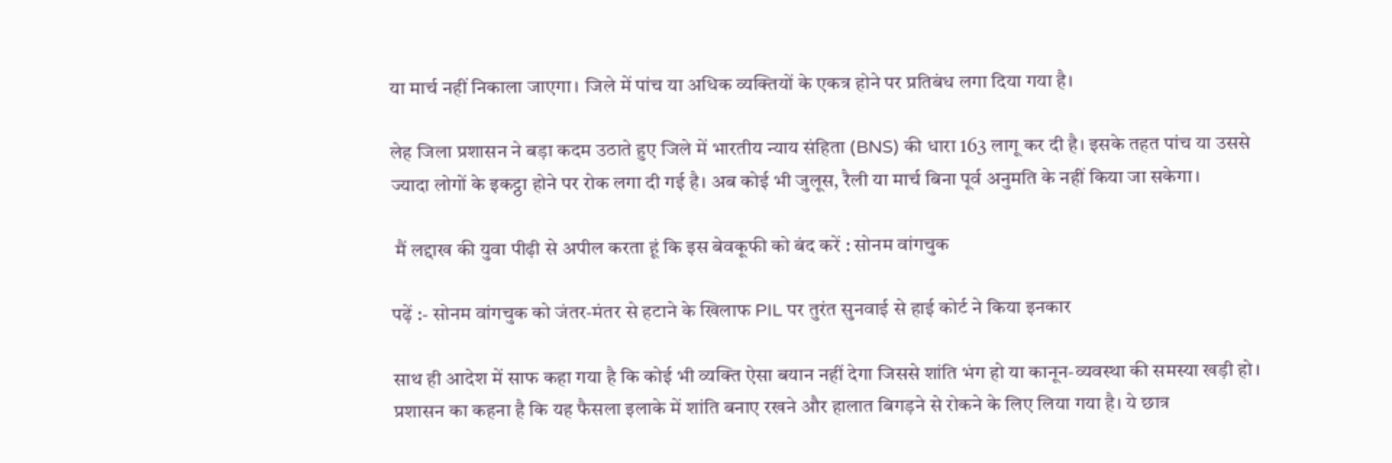या मार्च नहीं निकाला जाएगा। जिले में पांच या अधिक व्यक्तियों के एकत्र होने पर प्रतिबंध लगा दिया गया है।

लेह जिला प्रशासन ने बड़ा कदम उठाते हुए जिले में भारतीय न्याय संहिता (BNS) की धारा 163 लागू कर दी है। इसके तहत पांच या उससे ज्यादा लोगों के इकट्ठा होने पर रोक लगा दी गई है। अब कोई भी जुलूस, रैली या मार्च बिना पूर्व अनुमति के नहीं किया जा सकेगा।

 मैं लद्दाख की युवा पीढ़ी से अपील करता हूं कि इस बेवकूफी को बंद करें : सोनम वांगचुक

पढ़ें :- सोनम वांगचुक को जंतर-मंतर से हटाने के खिलाफ PIL पर तुरंत सुनवाई से हाई कोर्ट ने किया इनकार

साथ ही आदेश में साफ कहा गया है कि कोई भी व्यक्ति ऐसा बयान नहीं देगा जिससे शांति भंग हो या कानून-व्यवस्था की समस्या खड़ी हो। प्रशासन का कहना है कि यह फैसला इलाके में शांति बनाए रखने और हालात बिगड़ने से रोकने के लिए लिया गया है। ये छात्र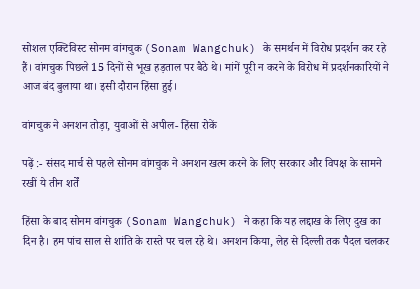सोशल एक्टिविस्ट सोनम वांगचुक (Sonam Wangchuk) के समर्थन में विरोध प्रदर्शन कर रहे हैं। वांगचुक पिछले 15 दिनों से भूख हड़ताल पर बैठे थे। मांगें पूरी न करने के विरोध में प्रदर्शनकारियों ने आज बंद बुलाया था। इसी दौरान हिंसा हुई।

वांगचुक ने अनशन तोड़ा, युवाओं से अपील- हिंसा रोकें

पढ़ें :- संसद मार्च से पहले सोनम वांगचुक ने अनशन खत्म करने के लिए सरकार और विपक्ष के सामने रखीं ये तीन शर्तें

हिंसा के बाद सोनम वांगचुक (Sonam Wangchuk) ने कहा कि यह लद्दाख के लिए दुख का दिन है। हम पांच साल से शांति के रास्ते पर चल रहे थे। अनशन किया, लेह से दिल्ली तक पैदल चलकर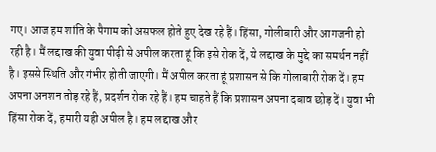गए। आज हम शांति के पैगाम को असफल होते हुए देख रहे हैं। हिंसा, गोलीबारी और आगजनी हो रही है। मैं लद्दाख की युवा पीढ़ी से अपील करता हूं कि इसे रोक दें, ये लद्दाख के मुद्दे का समर्थन नहीं है। इससे स्थिति और गंभीर होती जाएगी। मैं अपील करता हूं प्रशासन से कि गोलाबारी रोक दें। हम अपना अनशन तोड़ रहे हैं, प्रदर्शन रोक रहे हैं। हम चाहते हैं कि प्रशासन अपना दबाव छोड़ दें। युवा भी हिंसा रोक दें, हमारी यही अपील है। हम लद्दाख और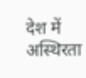देश में अस्थिरता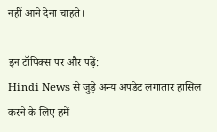नहीं आने देना चाहते।

इन टॉपिक्स पर और पढ़ें:
Hindi News से जुड़े अन्य अपडेट लगातार हासिल करने के लिए हमें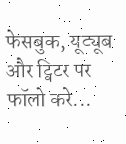फेसबुक, यूट्यूब और ट्विटर पर फॉलो करे...